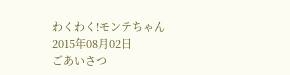わくわく!モンテちゃん
2015年08月02日
ごあいさつ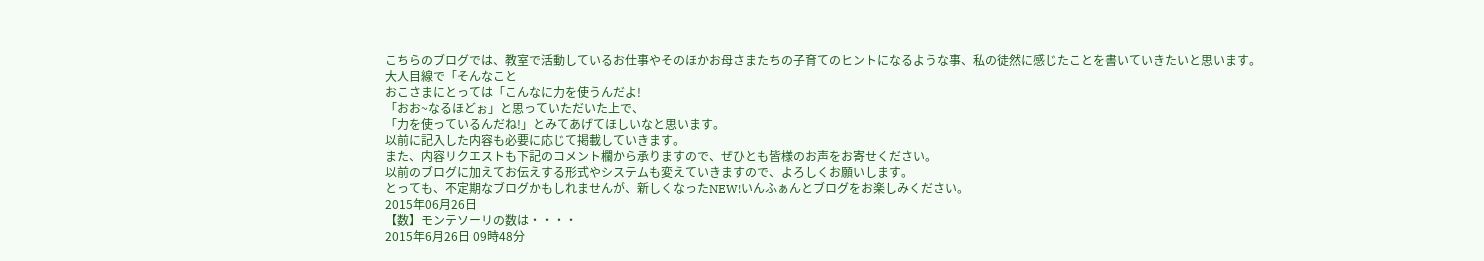こちらのブログでは、教室で活動しているお仕事やそのほかお母さまたちの子育てのヒントになるような事、私の徒然に感じたことを書いていきたいと思います。
大人目線で「そんなこと
おこさまにとっては「こんなに力を使うんだよ!
「おお~なるほどぉ」と思っていただいた上で、
「力を使っているんだね!」とみてあげてほしいなと思います。
以前に記入した内容も必要に応じて掲載していきます。
また、内容リクエストも下記のコメント欄から承りますので、ぜひとも皆様のお声をお寄せください。
以前のブログに加えてお伝えする形式やシステムも変えていきますので、よろしくお願いします。
とっても、不定期なブログかもしれませんが、新しくなったNEW!いんふぁんとブログをお楽しみください。
2015年06月26日
【数】モンテソーリの数は・・・・
2015年6月26日 09時48分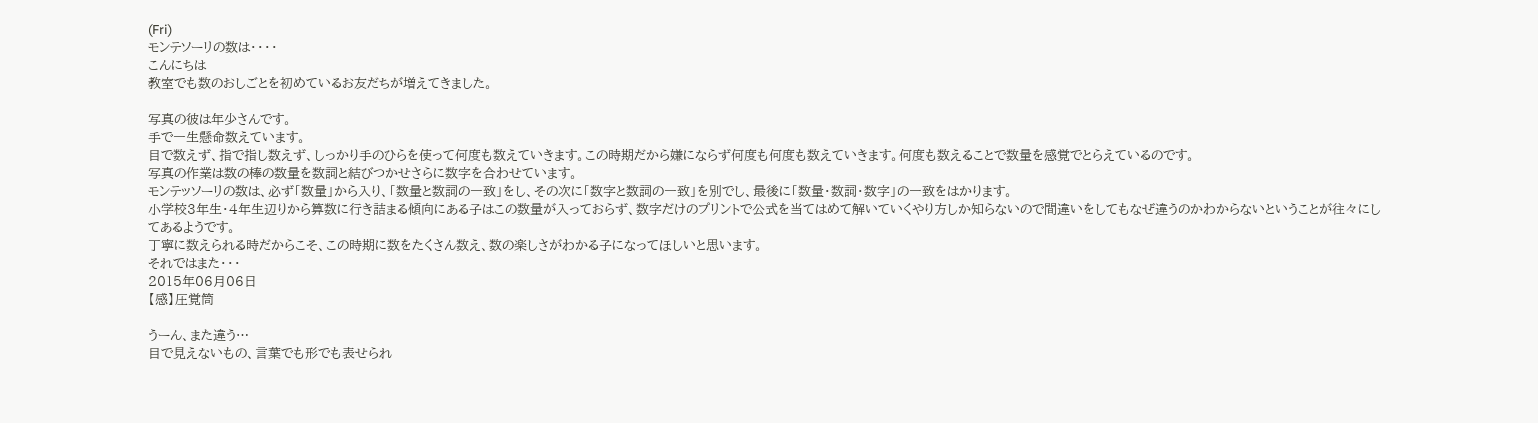(Fri)
モンテソーリの数は・・・・
こんにちは
教室でも数のおしごとを初めているお友だちが増えてきました。

写真の彼は年少さんです。
手で一生懸命数えています。
目で数えず、指で指し数えず、しっかり手のひらを使って何度も数えていきます。この時期だから嫌にならず何度も何度も数えていきます。何度も数えることで数量を感覚でとらえているのです。
写真の作業は数の棒の数量を数詞と結びつかせさらに数字を合わせています。
モンテッソーリの数は、必ず「数量」から入り、「数量と数詞の一致」をし、その次に「数字と数詞の一致」を別でし、最後に「数量・数詞・数字」の一致をはかります。
小学校3年生・4年生辺りから算数に行き詰まる傾向にある子はこの数量が入っておらず、数字だけのプリントで公式を当てはめて解いていくやり方しか知らないので間違いをしてもなぜ違うのかわからないということが往々にしてあるようです。
丁寧に数えられる時だからこそ、この時期に数をたくさん数え、数の楽しさがわかる子になってほしいと思います。
それではまた・・・
2015年06月06日
【感】圧覚筒

うーん、また違う…
目で見えないもの、言葉でも形でも表せられ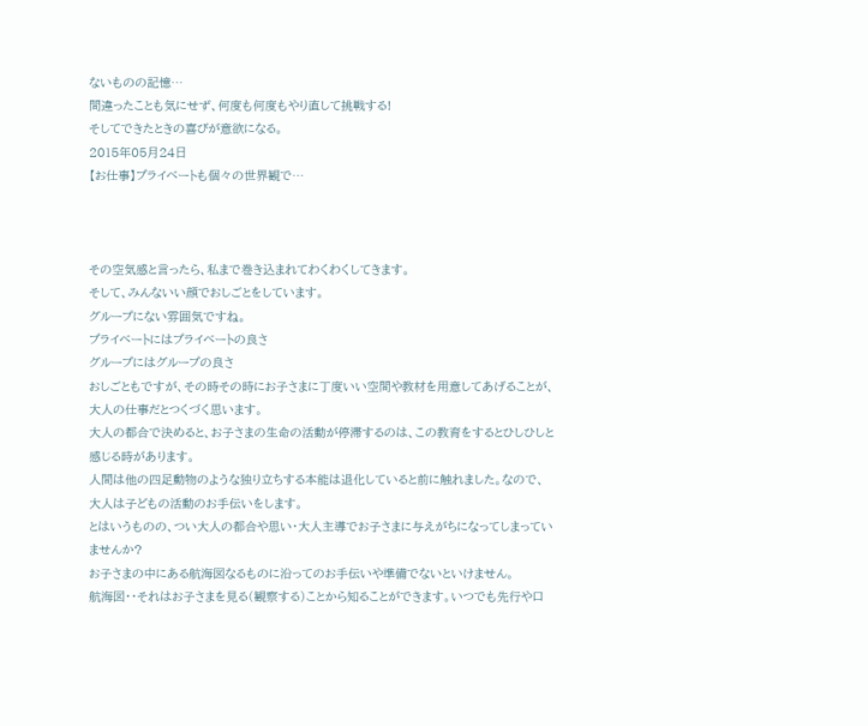ないものの記憶…
間違ったことも気にせず、何度も何度もやり直して挑戦する!
そしてできたときの喜びが意欲になる。
2015年05月24日
【お仕事】プライベートも個々の世界観で…



その空気感と言ったら、私まで巻き込まれてわくわくしてきます。
そして、みんないい顔でおしごとをしています。
グループにない雰囲気ですね。
プライベートにはプライベートの良さ
グループにはグループの良さ
おしごともですが、その時その時にお子さまに丁度いい空間や教材を用意してあげることが、大人の仕事だとつくづく思います。
大人の都合で決めると、お子さまの生命の活動が停滞するのは、この教育をするとひしひしと感じる時があります。
人間は他の四足動物のような独り立ちする本能は退化していると前に触れました。なので、大人は子どもの活動のお手伝いをします。
とはいうものの、つい大人の都合や思い・大人主導でお子さまに与えがちになってしまっていませんか?
お子さまの中にある航海図なるものに沿ってのお手伝いや準備でないといけません。
航海図・・それはお子さまを見る(観察する)ことから知ることができます。いつでも先行や口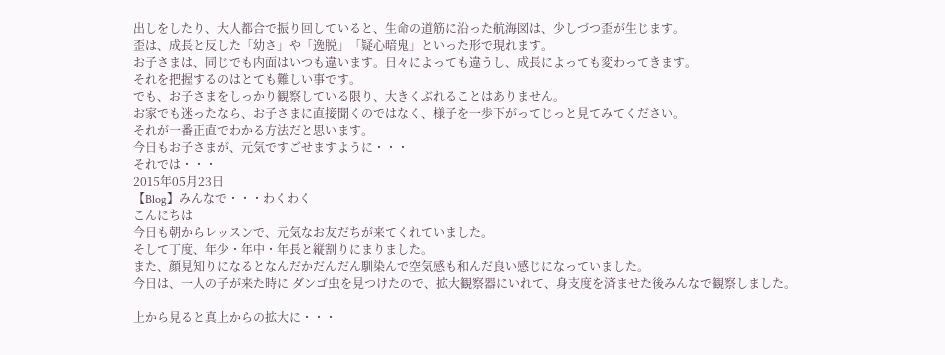出しをしたり、大人都合で振り回していると、生命の道筋に沿った航海図は、少しづつ歪が生じます。
歪は、成長と反した「幼さ」や「逸脱」「疑心暗鬼」といった形で現れます。
お子さまは、同じでも内面はいつも違います。日々によっても違うし、成長によっても変わってきます。
それを把握するのはとても難しい事です。
でも、お子さまをしっかり観察している限り、大きくぶれることはありません。
お家でも迷ったなら、お子さまに直接聞くのではなく、様子を一歩下がってじっと見てみてください。
それが一番正直でわかる方法だと思います。
今日もお子さまが、元気ですごせますように・・・
それでは・・・
2015年05月23日
【Blog】みんなで・・・わくわく
こんにちは
今日も朝からレッスンで、元気なお友だちが来てくれていました。
そして丁度、年少・年中・年長と縦割りにまりました。
また、顔見知りになるとなんだかだんだん馴染んで空気感も和んだ良い感じになっていました。
今日は、一人の子が来た時に ダンゴ虫を見つけたので、拡大観察器にいれて、身支度を済ませた後みんなで観察しました。

上から見ると真上からの拡大に・・・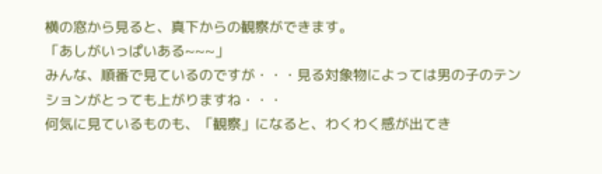横の窓から見ると、真下からの観察ができます。
「あしがいっぱいある~~~」
みんな、順番で見ているのですが・・・見る対象物によっては男の子のテンションがとっても上がりますね・・・
何気に見ているものも、「観察」になると、わくわく感が出てき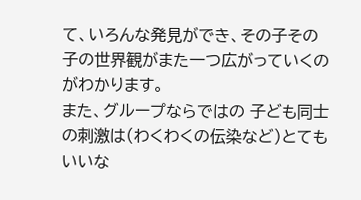て、いろんな発見ができ、その子その子の世界観がまた一つ広がっていくのがわかります。
また、グループならではの 子ども同士の刺激は(わくわくの伝染など)とてもいいな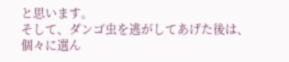と思います。
そして、ダンゴ虫を逃がしてあげた後は、個々に選ん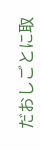だおしごとに取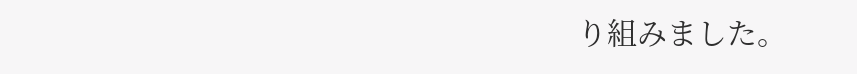り組みました。